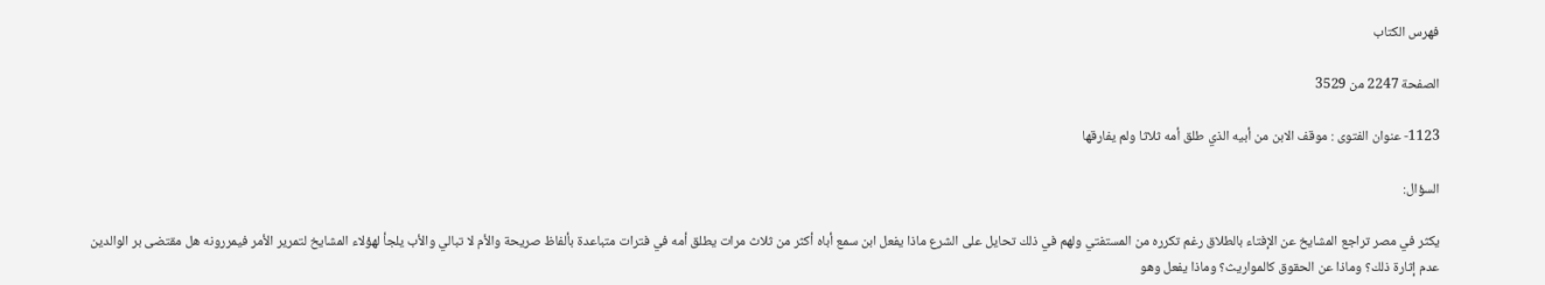فهرس الكتاب

الصفحة 2247 من 3529

1123- عنوان الفتوى : موقف الابن من أبيه الذي طلق أمه ثلاثا ولم يفارقها

السؤال:

يكثر في مصر تراجع المشايخ عن الإفتاء بالطلاق رغم تكرره من المستفتي ولهم في ذلك تحايل على الشرع ماذا يفعل ابن سمع أباه أكثر من ثلاث مرات يطلق أمه في فترات متباعدة بألفاظ صريحة والأم لا تبالي والأب يلجأ لهؤلاء المشايخ لتمرير الأمر فيمررونه هل مقتضى بر الوالدين عدم إثارة ذلك؟ وماذا عن الحقوق كالمواريث؟ وماذا يفعل وهو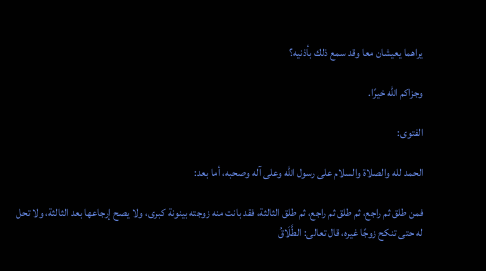يراهما يعيشان معا وقد سمع ذلك بأذنيه؟

وجزاكم الله خيرًا.

الفتوى:

الحمد لله والصلاة والسلام على رسول الله وعلى آله وصحبه، أما بعد:

فمن طلق ثم راجع، ثم طلق ثم راجع، ثم طلق الثالثة، فقد بانت منه زوجته بينونة كبرى، ولا يصح إرجاعها بعد الثالثة، ولا تحل له حتى تنكح زوجًا غيره، قال تعالى: الطَّلَاقُ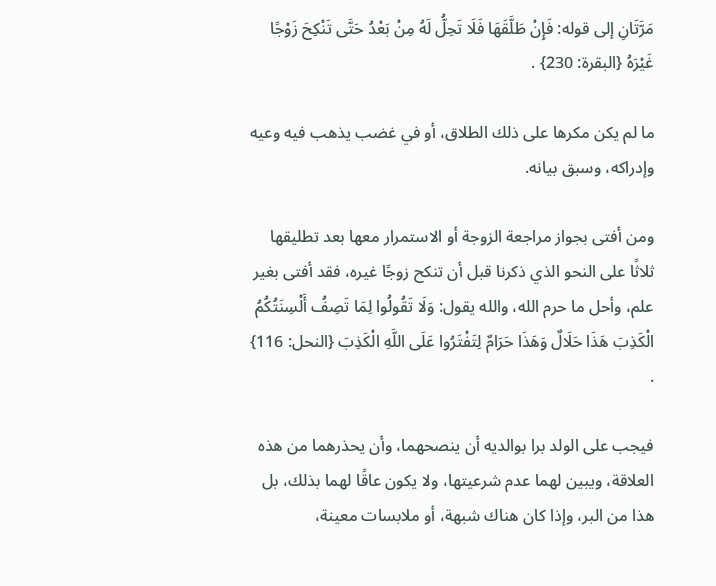مَرَّتَانِ إلى قوله: فَإِنْ طَلَّقَهَا فَلَا تَحِلُّ لَهُ مِنْ بَعْدُ حَتَّى تَنْكِحَ زَوْجًا غَيْرَهُ {البقرة: 230} .

ما لم يكن مكرها على ذلك الطلاق، أو في غضب يذهب فيه وعيه وإدراكه، وسبق بيانه.

ومن أفتى بجواز مراجعة الزوجة أو الاستمرار معها بعد تطليقها ثلاثًا على النحو الذي ذكرنا قبل أن تنكح زوجًا غيره، فقد أفتى بغير علم، وأحل ما حرم الله، والله يقول: وَلَا تَقُولُوا لِمَا تَصِفُ أَلْسِنَتُكُمُ الْكَذِبَ هَذَا حَلَالٌ وَهَذَا حَرَامٌ لِتَفْتَرُوا عَلَى اللَّهِ الْكَذِبَ {النحل: 116} .

فيجب على الولد برا بوالديه أن ينصحهما، وأن يحذرهما من هذه العلاقة، ويبين لهما عدم شرعيتها، ولا يكون عاقًا لهما بذلك، بل هذا من البر، وإذا كان هناك شبهة، أو ملابسات معينة،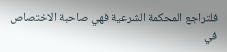فلتراجع المحكمة الشرعية فهي صاحبة الاختصاص في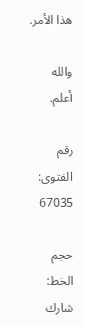هذا الأمر.

والله أعلم.

رقم الفتوى: 67035

حجم الخط:
شارك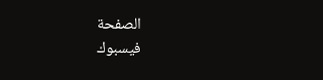الصفحة
فيسبوك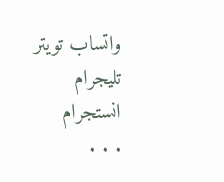واتساب تويتر تليجرام انستجرام
. . .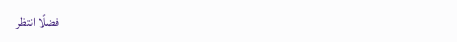فضلًا انتظر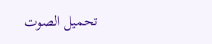تحميل الصوت